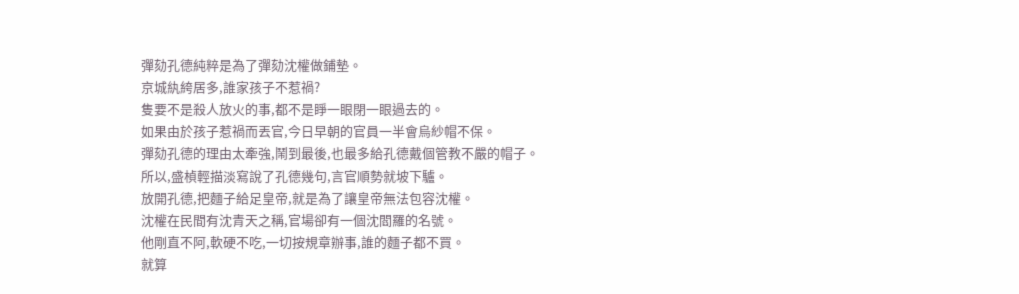彈劾孔德純粹是為了彈劾沈權做鋪墊。
京城紈絝居多,誰家孩子不惹禍?
隻要不是殺人放火的事,都不是睜一眼閉一眼過去的。
如果由於孩子惹禍而丟官,今日早朝的官員一半會烏紗帽不保。
彈劾孔德的理由太牽強,鬧到最後,也最多給孔德戴個管教不嚴的帽子。
所以,盛楨輕描淡寫說了孔德幾句,言官順勢就坡下驢。
放開孔德,把麵子給足皇帝,就是為了讓皇帝無法包容沈權。
沈權在民間有沈青天之稱,官場卻有一個沈閻羅的名號。
他剛直不阿,軟硬不吃,一切按規章辦事,誰的麵子都不買。
就算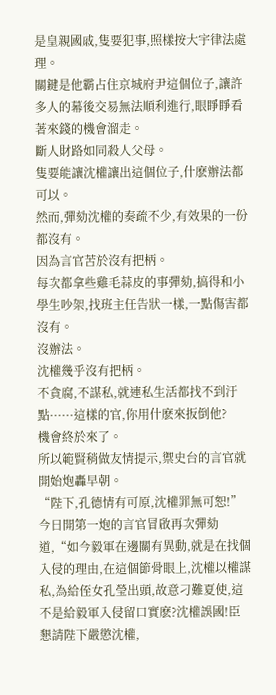是皇親國戚,隻要犯事,照樣按大宇律法處理。
關鍵是他霸占住京城府尹這個位子,讓許多人的幕後交易無法順利進行,眼睜睜看著來錢的機會溜走。
斷人財路如同殺人父母。
隻要能讓沈權讓出這個位子,什麽辦法都可以。
然而,彈劾沈權的奏疏不少,有效果的一份都沒有。
因為言官苦於沒有把柄。
每次都拿些雞毛蒜皮的事彈劾,搞得和小學生吵架,找班主任告狀一樣,一點傷害都沒有。
沒辦法。
沈權幾乎沒有把柄。
不貪腐,不謀私,就連私生活都找不到汙點······這樣的官,你用什麽來扳倒他?
機會終於來了。
所以範賢稍做友情提示,禦史台的言官就開始炮轟早朝。
“陛下,孔德情有可原,沈權罪無可恕!”
今日開第一炮的言官冒啟再次彈劾道,“如今毅軍在邊關有異動,就是在找個入侵的理由,在這個節骨眼上,沈權以權謀私,為給侄女孔瑩出頭,故意刁難夏使,這不是給毅軍入侵留口實麽?沈權誤國!臣懇請陛下嚴懲沈權,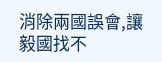消除兩國誤會,讓毅國找不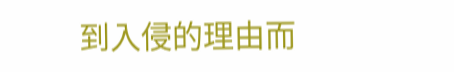到入侵的理由而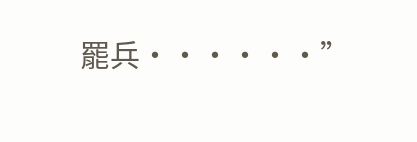罷兵······”